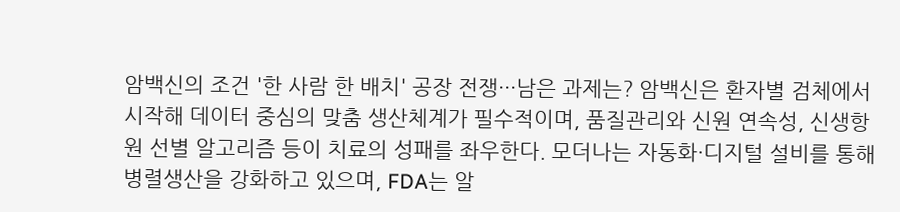암백신의 조건 '한 사람 한 배치' 공장 전쟁···남은 과제는? 암백신은 환자별 검체에서 시작해 데이터 중심의 맞춤 생산체계가 필수적이며, 품질관리와 신원 연속성, 신생항원 선별 알고리즘 등이 치료의 성패를 좌우한다. 모더나는 자동화·디지털 설비를 통해 병렬생산을 강화하고 있으며, FDA는 알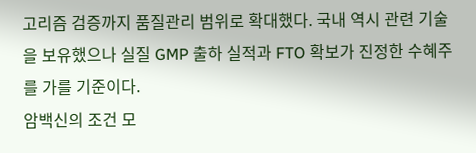고리즘 검증까지 품질관리 범위로 확대했다. 국내 역시 관련 기술을 보유했으나 실질 GMP 출하 실적과 FTO 확보가 진정한 수혜주를 가를 기준이다.
암백신의 조건 모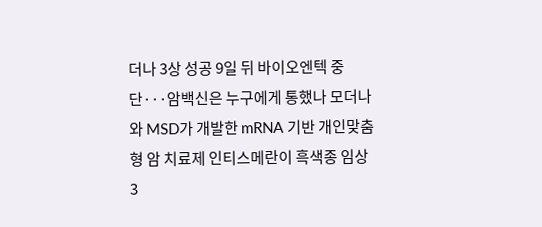더나 3상 성공 9일 뒤 바이오엔텍 중단···암백신은 누구에게 통했나 모더나와 MSD가 개발한 mRNA 기반 개인맞춤형 암 치료제 인티스메란이 흑색종 임상 3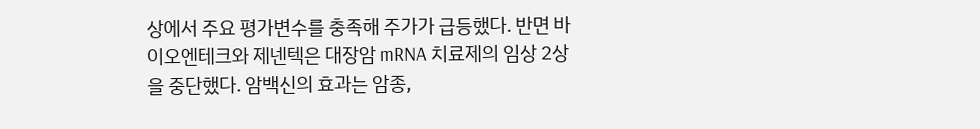상에서 주요 평가변수를 충족해 주가가 급등했다. 반면 바이오엔테크와 제넨텍은 대장암 mRNA 치료제의 임상 2상을 중단했다. 암백신의 효과는 암종,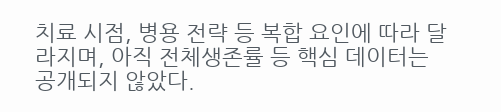치료 시점, 병용 전략 등 복합 요인에 따라 달라지며, 아직 전체생존률 등 핵심 데이터는 공개되지 않았다.